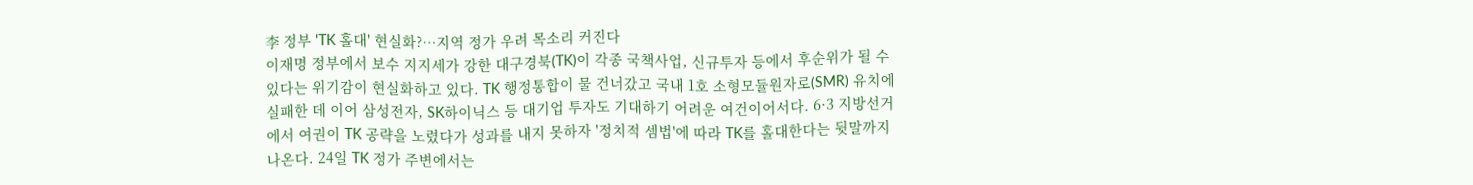李 정부 'TK 홀대' 현실화?…지역 정가 우려 목소리 커진다
이재명 정부에서 보수 지지세가 강한 대구경북(TK)이 각종 국책사업, 신규투자 등에서 후순위가 될 수 있다는 위기감이 현실화하고 있다. TK 행정통합이 물 건너갔고 국내 1호 소형모듈원자로(SMR) 유치에 실패한 데 이어 삼성전자, SK하이닉스 등 대기업 투자도 기대하기 어려운 여건이어서다. 6·3 지방선거에서 여권이 TK 공략을 노렸다가 성과를 내지 못하자 '정치적 셈법'에 따라 TK를 홀대한다는 뒷말까지 나온다. 24일 TK 정가 주변에서는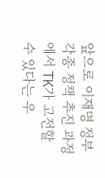앞으로 이재명 정부 각종 정책 추진 과정에서 TK가 고전할 수 있다는 우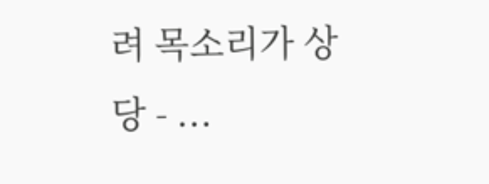려 목소리가 상당 - ...